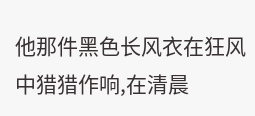他那件黑色长风衣在狂风中猎猎作响,在清晨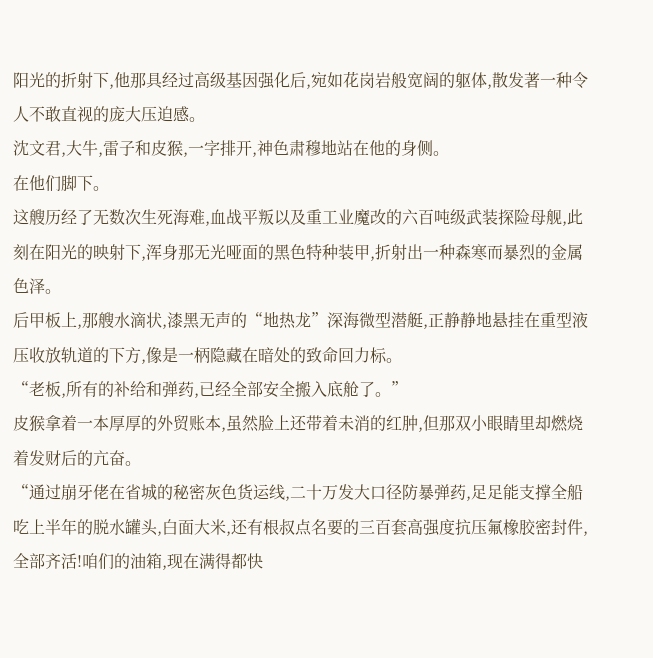阳光的折射下,他那具经过高级基因强化后,宛如花岗岩般宽阔的躯体,散发著一种令人不敢直视的庞大压迫感。
沈文君,大牛,雷子和皮猴,一字排开,神色肃穆地站在他的身侧。
在他们脚下。
这艘历经了无数次生死海难,血战平叛以及重工业魔改的六百吨级武装探险母舰,此刻在阳光的映射下,浑身那无光哑面的黑色特种装甲,折射出一种森寒而暴烈的金属色泽。
后甲板上,那艘水滴状,漆黑无声的“地热龙”深海微型潜艇,正静静地悬挂在重型液压收放轨道的下方,像是一柄隐藏在暗处的致命回力标。
“老板,所有的补给和弹药,已经全部安全搬入底舱了。”
皮猴拿着一本厚厚的外贸账本,虽然脸上还带着未消的红肿,但那双小眼睛里却燃烧着发财后的亢奋。
“通过崩牙佬在省城的秘密灰色货运线,二十万发大口径防暴弹药,足足能支撑全船吃上半年的脱水罐头,白面大米,还有根叔点名要的三百套高强度抗压氟橡胶密封件,全部齐活!咱们的油箱,现在满得都快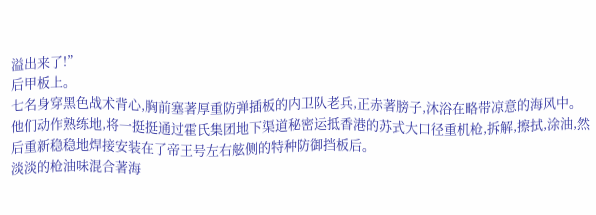溢出来了!”
后甲板上。
七名身穿黑色战术背心,胸前塞著厚重防弹插板的内卫队老兵,正赤著膀子,沐浴在略带凉意的海风中。
他们动作熟练地,将一挺挺通过霍氏集团地下渠道秘密运抵香港的苏式大口径重机枪,拆解,擦拭,涂油,然后重新稳稳地焊接安装在了帝王号左右舷侧的特种防御挡板后。
淡淡的枪油味混合著海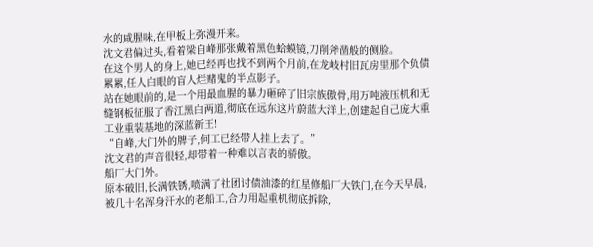水的咸腥味,在甲板上弥漫开来。
沈文君偏过头,看着梁自峰那张戴着黑色蛤蟆镜,刀削斧凿般的侧脸。
在这个男人的身上,她已经再也找不到两个月前,在龙岐村旧瓦房里那个负债累累,任人白眼的盲人烂赌鬼的半点影子。
站在她眼前的,是一个用最血腥的暴力砸碎了旧宗族傲骨,用万吨液压机和无缝钢板征服了香江黑白两道,彻底在远东这片蔚蓝大洋上,创建起自己庞大重工业重装基地的深蓝新王!
“自峰,大门外的牌子,何工已经带人挂上去了。”
沈文君的声音很轻,却带着一种难以言表的骄傲。
船厂大门外。
原本破旧,长满铁锈,喷满了社团讨债油漆的红星修船厂大铁门,在今天早晨,被几十名浑身汗水的老船工,合力用起重机彻底拆除,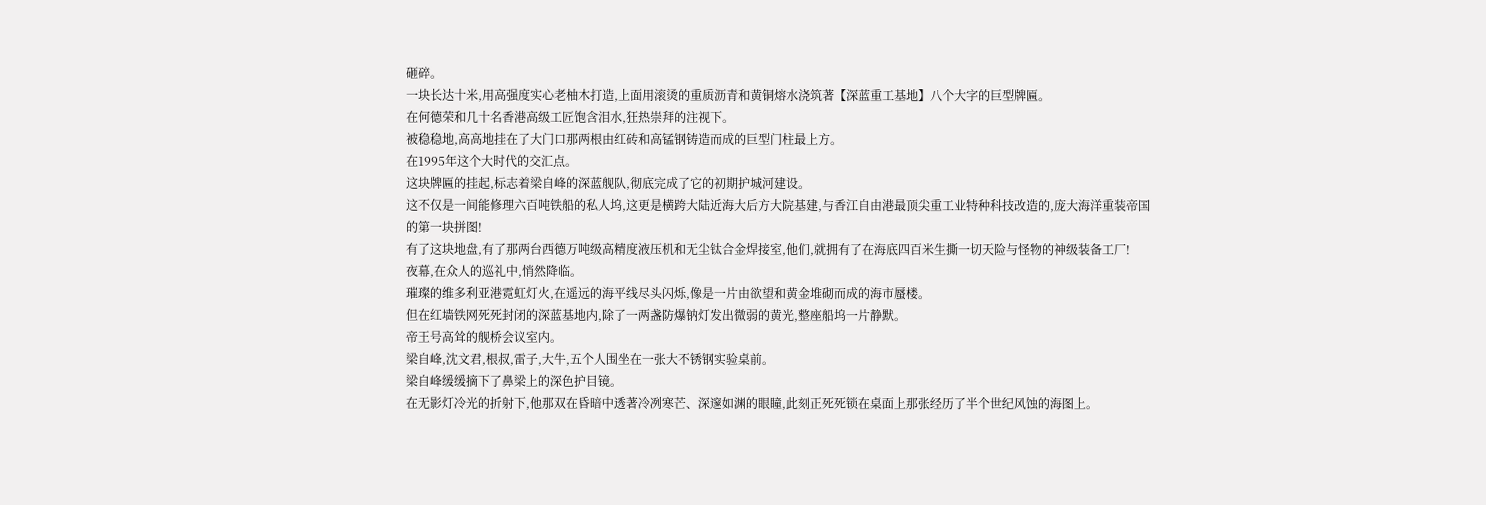砸碎。
一块长达十米,用高强度实心老柚木打造,上面用滚烫的重质沥青和黄铜熔水浇筑著【深蓝重工基地】八个大字的巨型牌匾。
在何德荣和几十名香港高级工匠饱含泪水,狂热崇拜的注视下。
被稳稳地,高高地挂在了大门口那两根由红砖和高锰钢铸造而成的巨型门柱最上方。
在1995年这个大时代的交汇点。
这块牌匾的挂起,标志着梁自峰的深蓝舰队,彻底完成了它的初期护城河建设。
这不仅是一间能修理六百吨铁船的私人坞,这更是横跨大陆近海大后方大院基建,与香江自由港最顶尖重工业特种科技改造的,庞大海洋重装帝国的第一块拼图!
有了这块地盘,有了那两台西德万吨级高精度液压机和无尘钛合金焊接室,他们,就拥有了在海底四百米生撕一切天险与怪物的神级装备工厂!
夜幕,在众人的巡礼中,悄然降临。
璀璨的维多利亚港霓虹灯火,在遥远的海平线尽头闪烁,像是一片由欲望和黄金堆砌而成的海市蜃楼。
但在红墙铁网死死封闭的深蓝基地内,除了一两盏防爆钠灯发出微弱的黄光,整座船坞一片静默。
帝王号高耸的舰桥会议室内。
梁自峰,沈文君,根叔,雷子,大牛,五个人围坐在一张大不锈钢实验桌前。
梁自峰缓缓摘下了鼻梁上的深色护目镜。
在无影灯冷光的折射下,他那双在昏暗中透著冷冽寒芒、深邃如渊的眼瞳,此刻正死死锁在桌面上那张经历了半个世纪风蚀的海图上。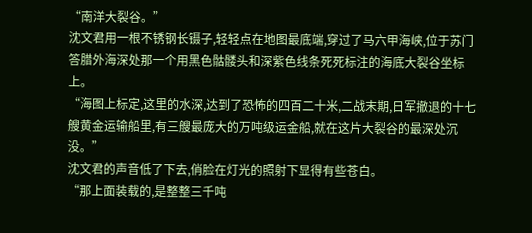“南洋大裂谷。”
沈文君用一根不锈钢长镊子,轻轻点在地图最底端,穿过了马六甲海峡,位于苏门答腊外海深处那一个用黑色骷髅头和深紫色线条死死标注的海底大裂谷坐标上。
“海图上标定,这里的水深,达到了恐怖的四百二十米,二战末期,日军撤退的十七艘黄金运输船里,有三艘最庞大的万吨级运金船,就在这片大裂谷的最深处沉没。”
沈文君的声音低了下去,俏脸在灯光的照射下显得有些苍白。
“那上面装载的,是整整三千吨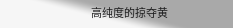高纯度的掠夺黄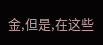金,但是,在这些